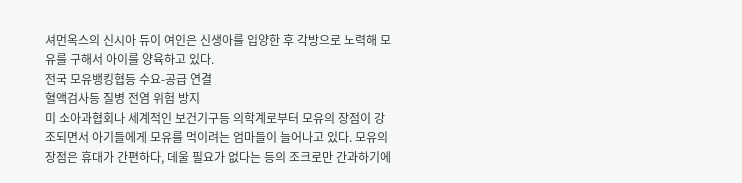셔먼옥스의 신시아 듀이 여인은 신생아를 입양한 후 각방으로 노력해 모유를 구해서 아이를 양육하고 있다.
전국 모유뱅킹협등 수요-공급 연결
혈액검사등 질병 전염 위험 방지
미 소아과협회나 세계적인 보건기구등 의학계로부터 모유의 장점이 강조되면서 아기들에게 모유를 먹이려는 엄마들이 늘어나고 있다. 모유의 장점은 휴대가 간편하다, 데울 필요가 없다는 등의 조크로만 간과하기에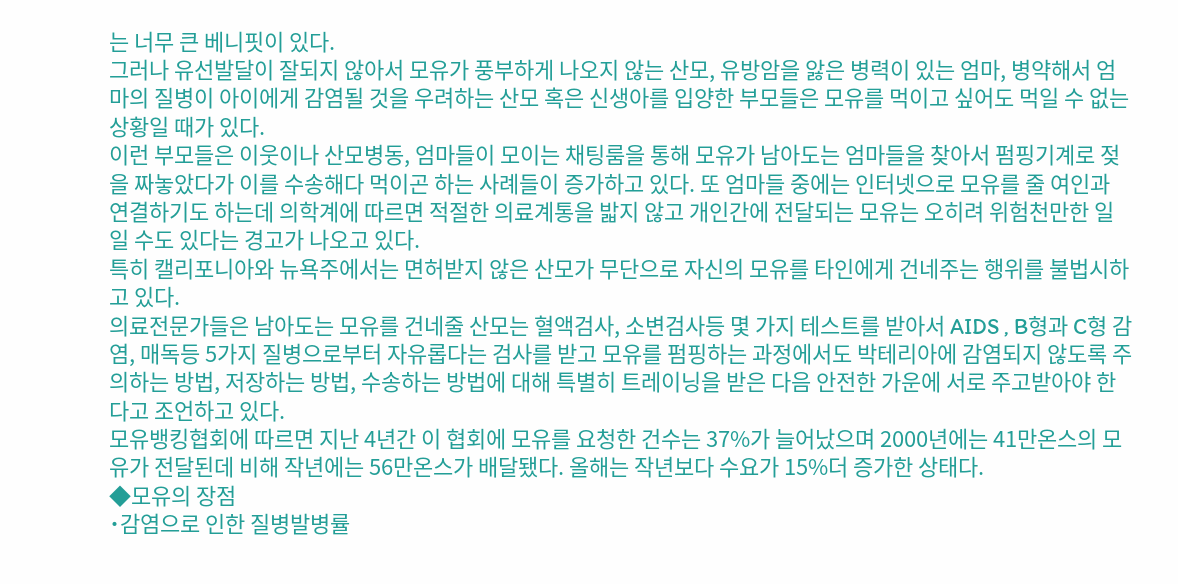는 너무 큰 베니핏이 있다.
그러나 유선발달이 잘되지 않아서 모유가 풍부하게 나오지 않는 산모, 유방암을 앓은 병력이 있는 엄마, 병약해서 엄마의 질병이 아이에게 감염될 것을 우려하는 산모 혹은 신생아를 입양한 부모들은 모유를 먹이고 싶어도 먹일 수 없는 상황일 때가 있다.
이런 부모들은 이웃이나 산모병동, 엄마들이 모이는 채팅룸을 통해 모유가 남아도는 엄마들을 찾아서 펌핑기계로 젖을 짜놓았다가 이를 수송해다 먹이곤 하는 사례들이 증가하고 있다. 또 엄마들 중에는 인터넷으로 모유를 줄 여인과 연결하기도 하는데 의학계에 따르면 적절한 의료계통을 밟지 않고 개인간에 전달되는 모유는 오히려 위험천만한 일일 수도 있다는 경고가 나오고 있다.
특히 캘리포니아와 뉴욕주에서는 면허받지 않은 산모가 무단으로 자신의 모유를 타인에게 건네주는 행위를 불법시하고 있다.
의료전문가들은 남아도는 모유를 건네줄 산모는 혈액검사, 소변검사등 몇 가지 테스트를 받아서 AIDS , B형과 C형 감염, 매독등 5가지 질병으로부터 자유롭다는 검사를 받고 모유를 펌핑하는 과정에서도 박테리아에 감염되지 않도록 주의하는 방법, 저장하는 방법, 수송하는 방법에 대해 특별히 트레이닝을 받은 다음 안전한 가운에 서로 주고받아야 한다고 조언하고 있다.
모유뱅킹협회에 따르면 지난 4년간 이 협회에 모유를 요청한 건수는 37%가 늘어났으며 2000년에는 41만온스의 모유가 전달된데 비해 작년에는 56만온스가 배달됐다. 올해는 작년보다 수요가 15%더 증가한 상태다.
◆모유의 장점
˙감염으로 인한 질병발병률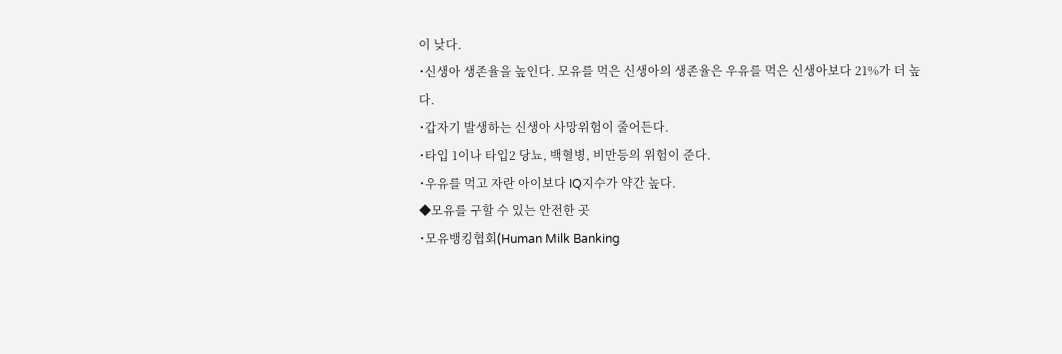이 낮다.
˙신생아 생존율을 높인다. 모유를 먹은 신생아의 생존율은 우유를 먹은 신생아보다 21%가 더 높다.
˙갑자기 발생하는 신생아 사망위험이 줄어든다.
˙타입 1이나 타입2 당뇨, 백혈병, 비만등의 위험이 준다.
˙우유를 먹고 자란 아이보다 IQ지수가 약간 높다.
◆모유를 구할 수 있는 안전한 곳
˙모유뱅킹협회(Human Milk Banking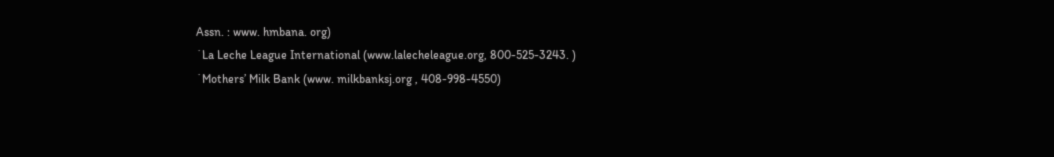Assn. : www. hmbana. org)
˙La Leche League International (www.lalecheleague.org, 800-525-3243. )
˙Mothers’ Milk Bank (www. milkbanksj.org , 408-998-4550)